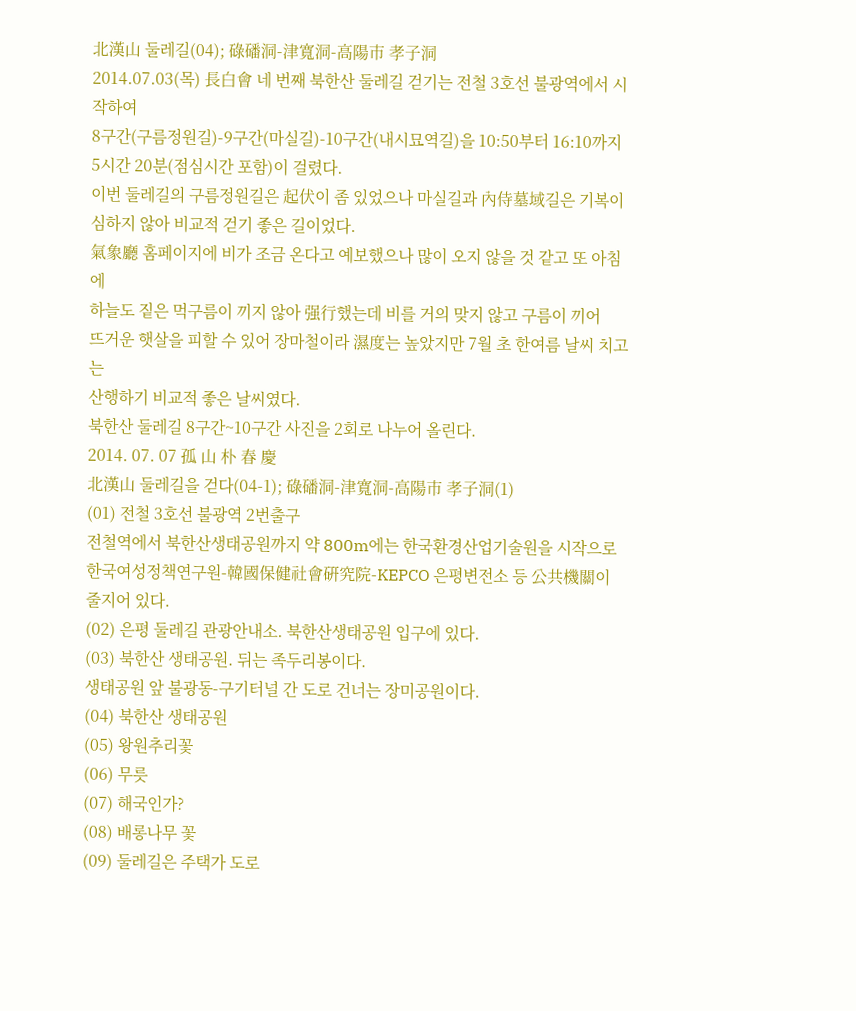北漢山 둘레길(04); 碌磻洞-津寬洞-高陽市 孝子洞
2014.07.03(목) 長白會 네 번째 북한산 둘레길 걷기는 전철 3호선 불광역에서 시작하여
8구간(구름정원길)-9구간(마실길)-10구간(내시묘역길)을 10:50부터 16:10까지
5시간 20분(점심시간 포함)이 걸렸다.
이번 둘레길의 구름정원길은 起伏이 좀 있었으나 마실길과 內侍墓域길은 기복이
심하지 않아 비교적 걷기 좋은 길이었다.
氣象廳 홈페이지에 비가 조금 온다고 예보했으나 많이 오지 않을 것 같고 또 아침에
하늘도 짙은 먹구름이 끼지 않아 强行했는데 비를 거의 맞지 않고 구름이 끼어
뜨거운 햇살을 피할 수 있어 장마철이라 濕度는 높았지만 7월 초 한여름 날씨 치고는
산행하기 비교적 좋은 날씨였다.
북한산 둘레길 8구간~10구간 사진을 2회로 나누어 올린다.
2014. 07. 07 孤 山 朴 春 慶
北漢山 둘레길을 걷다(04-1); 碌磻洞-津寬洞-高陽市 孝子洞(1)
(01) 전철 3호선 불광역 2번출구
전철역에서 북한산생태공원까지 약 800m에는 한국환경산업기술원을 시작으로
한국여성정책연구원-韓國保健社會硏究院-KEPCO 은평변전소 등 公共機關이
줄지어 있다.
(02) 은평 둘레길 관광안내소. 북한산생태공원 입구에 있다.
(03) 북한산 생태공원. 뒤는 족두리봉이다.
생태공원 앞 불광동-구기터널 간 도로 건너는 장미공원이다.
(04) 북한산 생태공원
(05) 왕원추리꽃
(06) 무릇
(07) 해국인가?
(08) 배롱나무 꽃
(09) 둘레길은 주택가 도로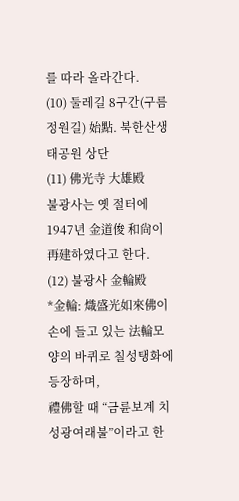를 따라 올라간다.
(10) 둘레길 8구간(구름정원길) 始點. 북한산생태공원 상단
(11) 佛光寺 大雄殿
불광사는 옛 절터에 1947년 金道俊 和尙이 再建하였다고 한다.
(12) 불광사 金輪殿
*金輪: 熾盛光如來佛이 손에 들고 있는 法輪모양의 바퀴로 칠성탱화에 등장하며,
禮佛할 때 “금륜보계 치성광여래불”이라고 한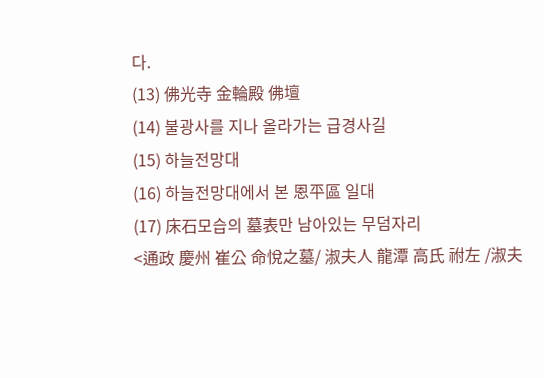다.
(13) 佛光寺 金輪殿 佛壇
(14) 불광사를 지나 올라가는 급경사길
(15) 하늘전망대
(16) 하늘전망대에서 본 恩平區 일대
(17) 床石모습의 墓表만 남아있는 무덤자리
<通政 慶州 崔公 命悅之墓/ 淑夫人 龍潭 高氏 祔左 /淑夫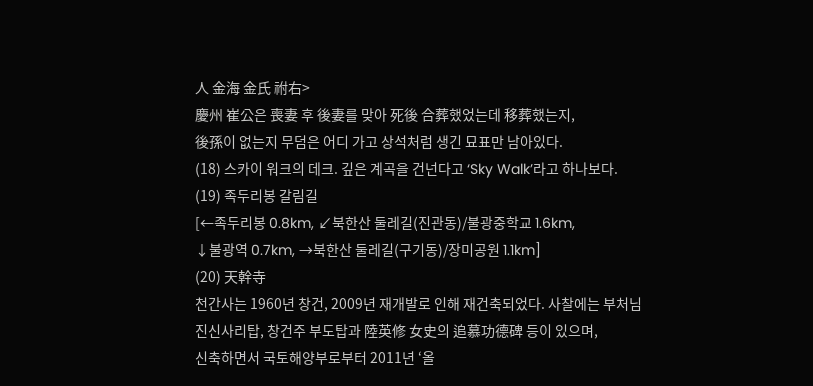人 金海 金氏 祔右>
慶州 崔公은 喪妻 후 後妻를 맞아 死後 合葬했었는데 移葬했는지,
後孫이 없는지 무덤은 어디 가고 상석처럼 생긴 묘표만 남아있다.
(18) 스카이 워크의 데크. 깊은 계곡을 건넌다고 ‘Sky Walk’라고 하나보다.
(19) 족두리봉 갈림길
[←족두리봉 0.8km, ↙북한산 둘레길(진관동)/불광중학교 1.6km,
↓불광역 0.7km, →북한산 둘레길(구기동)/장미공원 1.1km]
(20) 天幹寺
천간사는 1960년 창건, 2009년 재개발로 인해 재건축되었다. 사찰에는 부처님
진신사리탑, 창건주 부도탑과 陸英修 女史의 追慕功德碑 등이 있으며,
신축하면서 국토해양부로부터 2011년 ‘올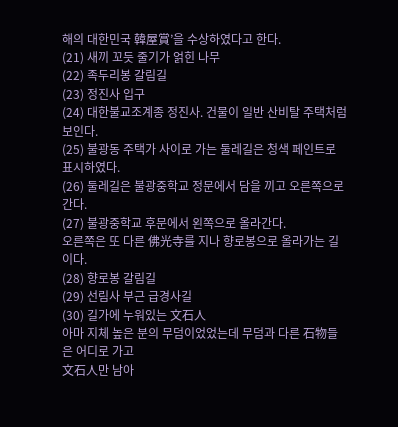해의 대한민국 韓屋賞’을 수상하였다고 한다.
(21) 새끼 꼬듯 줄기가 얽힌 나무
(22) 족두리봉 갈림길
(23) 정진사 입구
(24) 대한불교조계종 정진사. 건물이 일반 산비탈 주택처럼 보인다.
(25) 불광동 주택가 사이로 가는 둘레길은 청색 페인트로 표시하였다.
(26) 둘레길은 불광중학교 정문에서 담을 끼고 오른쪽으로 간다.
(27) 불광중학교 후문에서 왼쪽으로 올라간다.
오른쪽은 또 다른 佛光寺를 지나 향로봉으로 올라가는 길이다.
(28) 향로봉 갈림길
(29) 선림사 부근 급경사길
(30) 길가에 누워있는 文石人
아마 지체 높은 분의 무덤이었었는데 무덤과 다른 石物들은 어디로 가고
文石人만 남아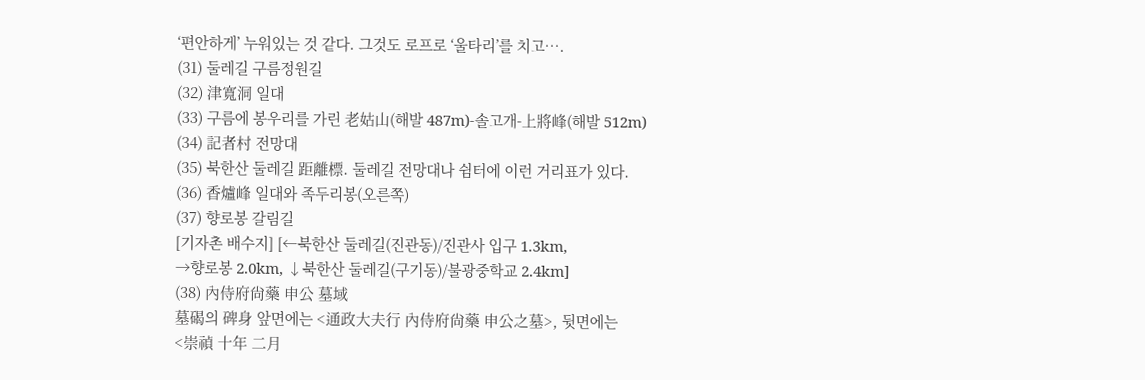‘편안하게’ 누워있는 것 같다. 그것도 로프로 ‘울타리’를 치고….
(31) 둘레길 구름정원길
(32) 津寬洞 일대
(33) 구름에 봉우리를 가린 老姑山(해발 487m)-솔고개-上將峰(해발 512m)
(34) 記者村 전망대
(35) 북한산 둘레길 距離標. 둘레길 전망대나 쉼터에 이런 거리표가 있다.
(36) 香爐峰 일대와 족두리봉(오른쪽)
(37) 향로봉 갈림길
[기자촌 배수지] [←북한산 둘레길(진관동)/진관사 입구 1.3km,
→향로봉 2.0km, ↓북한산 둘레길(구기동)/불광중학교 2.4km]
(38) 內侍府尙藥 申公 墓域
墓碣의 碑身 앞면에는 <通政大夫行 內侍府尙藥 申公之墓>, 뒷면에는
<崇禎 十年 二月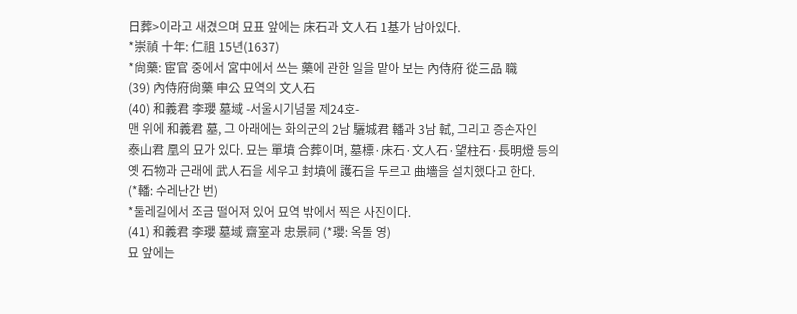日葬>이라고 새겼으며 묘표 앞에는 床石과 文人石 1基가 남아있다.
*崇禎 十年: 仁祖 15년(1637)
*尙藥: 宦官 중에서 宮中에서 쓰는 藥에 관한 일을 맡아 보는 內侍府 從三品 職
(39) 內侍府尙藥 申公 묘역의 文人石
(40) 和義君 李瓔 墓域 -서울시기념물 제24호-
맨 위에 和義君 墓, 그 아래에는 화의군의 2남 驪城君 轓과 3남 軾, 그리고 증손자인
泰山君 凰의 묘가 있다. 묘는 單墳 合葬이며, 墓標·床石·文人石·望柱石·長明燈 등의
옛 石物과 근래에 武人石을 세우고 封墳에 護石을 두르고 曲墻을 설치했다고 한다.
(*轓: 수레난간 번)
*둘레길에서 조금 떨어져 있어 묘역 밖에서 찍은 사진이다.
(41) 和義君 李瓔 墓域 齋室과 忠景祠 (*瓔: 옥돌 영)
묘 앞에는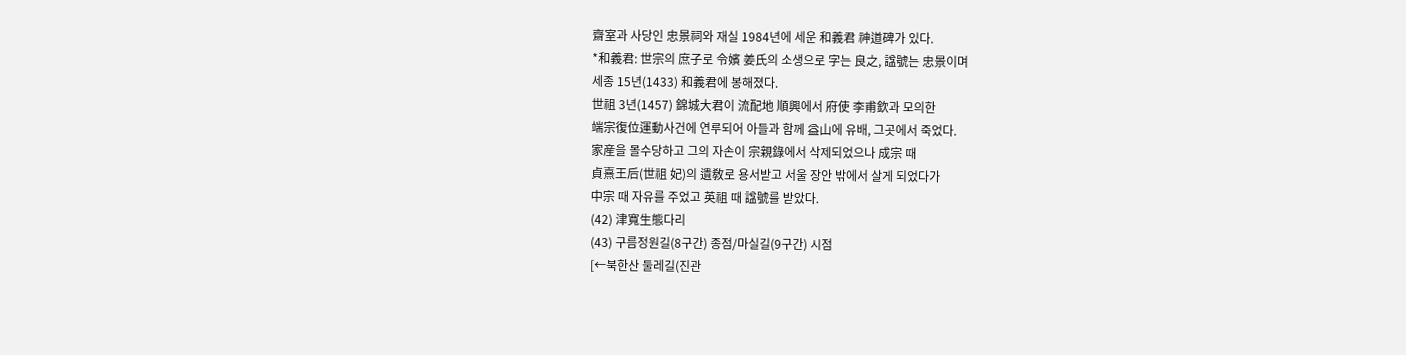齋室과 사당인 忠景祠와 재실 1984년에 세운 和義君 神道碑가 있다.
*和義君: 世宗의 庶子로 令嬪 姜氏의 소생으로 字는 良之, 諡號는 忠景이며
세종 15년(1433) 和義君에 봉해졌다.
世祖 3년(1457) 錦城大君이 流配地 順興에서 府使 李甫欽과 모의한
端宗復位運動사건에 연루되어 아들과 함께 益山에 유배, 그곳에서 죽었다.
家産을 몰수당하고 그의 자손이 宗親錄에서 삭제되었으나 成宗 때
貞熹王后(世祖 妃)의 遺敎로 용서받고 서울 장안 밖에서 살게 되었다가
中宗 때 자유를 주었고 英祖 때 諡號를 받았다.
(42) 津寬生態다리
(43) 구름정원길(8구간) 종점/마실길(9구간) 시점
[←북한산 둘레길(진관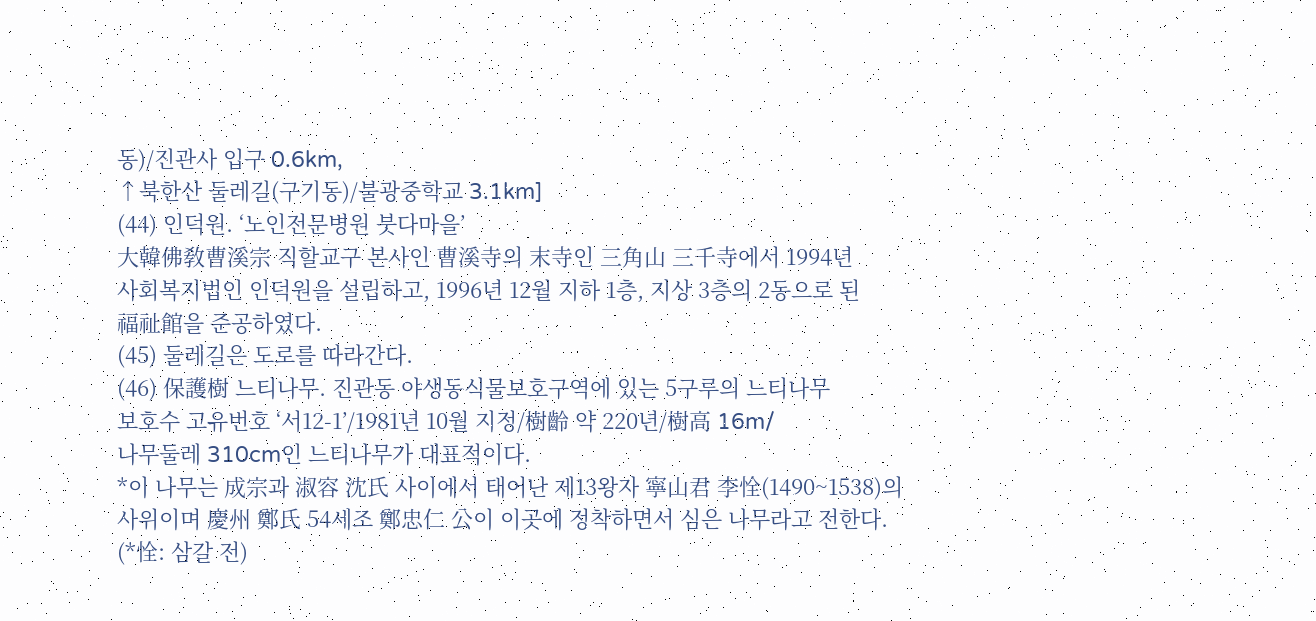동)/진관사 입구 0.6km,
↑북한산 둘레길(구기동)/불광중학교 3.1km]
(44) 인덕원. ‘노인전문병원 붓다마을’
大韓佛敎曹溪宗 직할교구 본사인 曹溪寺의 末寺인 三角山 三千寺에서 1994년
사회복지법인 인덕원을 설립하고, 1996년 12월 지하 1층, 지상 3층의 2동으로 된
福祉館을 준공하였다.
(45) 둘레길은 도로를 따라간다.
(46) 保護樹 느티나무. 진관동 야생동식물보호구역에 있는 5구루의 느티나무
보호수 고유번호 ‘서12-1’/1981년 10월 지정/樹齡 약 220년/樹高 16m/
나무둘레 310cm인 느티나무가 대표적이다.
*이 나무는 成宗과 淑容 沈氏 사이에서 태어난 제13왕자 寧山君 李恮(1490~1538)의
사위이며 慶州 鄭氏 54세조 鄭忠仁 公이 이곳에 정착하면서 심은 나무라고 전한다.
(*恮: 삼갈 전)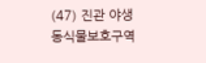(47) 진관 야생동식물보호구역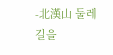-北漢山 둘레길을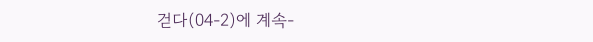걷다(04-2)에 계속-